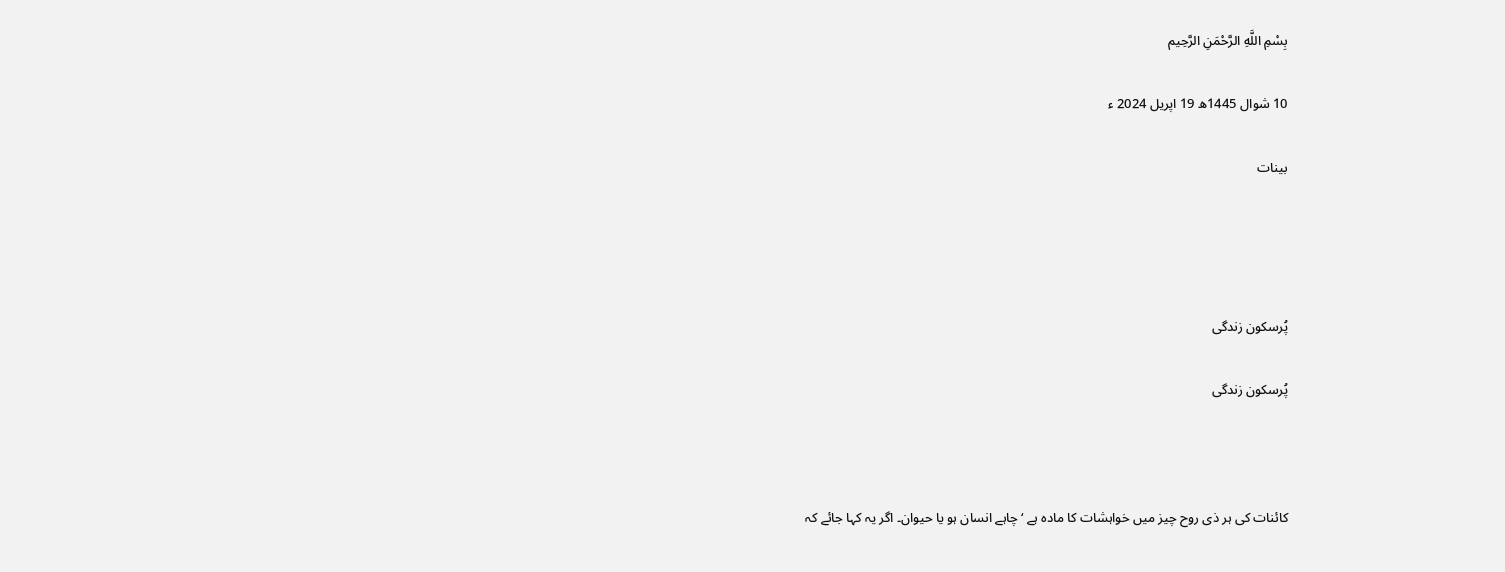بِسْمِ اللَّهِ الرَّحْمَنِ الرَّحِيم

10 شوال 1445ھ 19 اپریل 2024 ء

بینات




پُرسکون زندگی

پُرسکون زندگی



کائنات کی ہر ذی روح چیز میں خواہشات کا مادہ ہے ‘ چاہے انسان ہو یا حیوان۔ اگر یہ کہا جائے کہ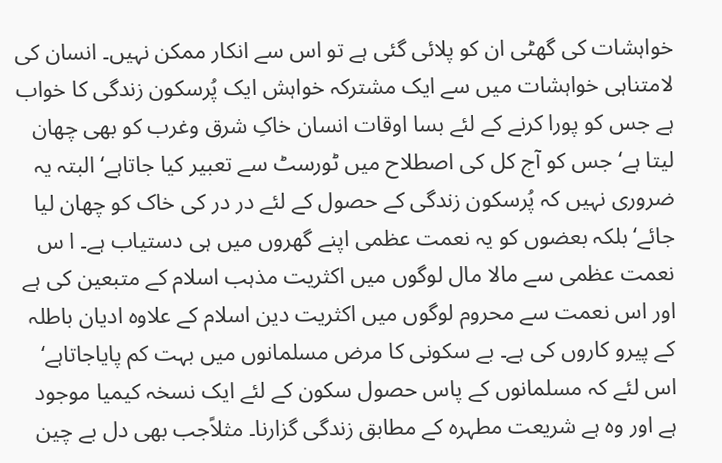خواہشات کی گھٹی ان کو پلائی گئی ہے تو اس سے انکار ممکن نہیں۔ انسان کی لامتناہی خواہشات میں سے ایک مشترکہ خواہش ایک پُرسکون زندگی کا خواب ہے جس کو پورا کرنے کے لئے بسا اوقات انسان خاکِ شرق وغرب کو بھی چھان لیتا ہے‘ جس کو آج کل کی اصطلاح میں ٹورسٹ سے تعبیر کیا جاتاہے‘ البتہ یہ ضروری نہیں کہ پُرسکون زندگی کے حصول کے لئے در در کی خاک کو چھان لیا جائے‘ بلکہ بعضوں کو یہ نعمت عظمی اپنے گھروں میں ہی دستیاب ہے۔ ا س نعمت عظمی سے مالا مال لوگوں میں اکثریت مذہب اسلام کے متبعین کی ہے اور اس نعمت سے محروم لوگوں میں اکثریت دین اسلام کے علاوہ ادیان باطلہ کے پیرو کاروں کی ہے۔ بے سکونی کا مرض مسلمانوں میں بہت کم پایاجاتاہے‘ اس لئے کہ مسلمانوں کے پاس حصول سکون کے لئے ایک نسخہ کیمیا موجود ہے اور وہ ہے شریعت مطہرہ کے مطابق زندگی گزارنا۔ مثلاًجب بھی دل بے چین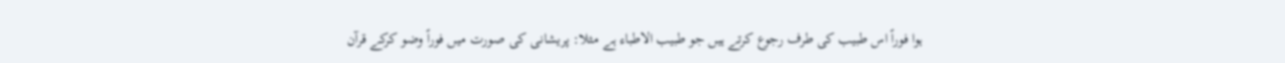ہوا فوراً اس طبیب کی طرف رجوع کرتے ہیں جو طبیب الاطباء ہے مثلا: پریشانی کی صورت میں فوراً وضو کرکے قرآن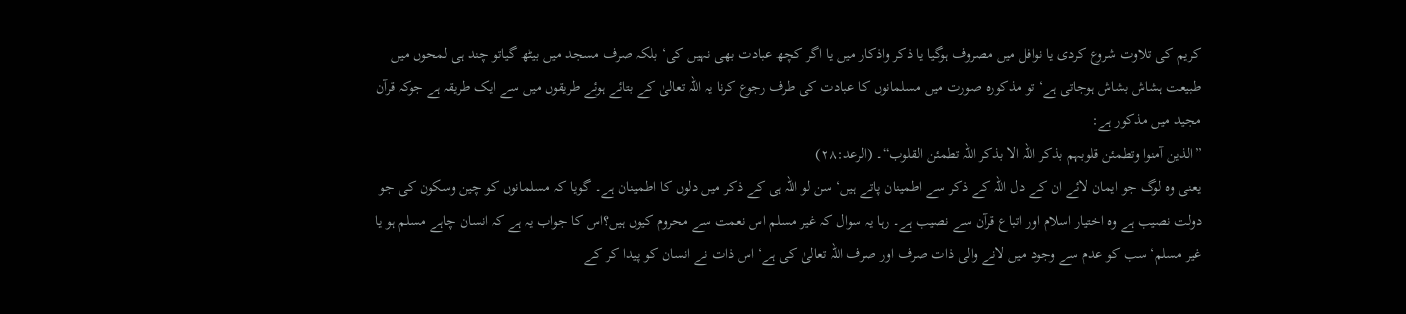کریم کی تلاوت شروع کردی یا نوافل میں مصروف ہوگیا یا ذکر واذکار میں یا اگر کچھ عبادت بھی نہیں کی‘ بلکہ صرف مسجد میں بیٹھ گیاتو چند ہی لمحوں میں طبیعت ہشاش بشاش ہوجاتی ہے‘ تو مذکورہ صورت میں مسلمانوں کا عبادت کی طرف رجوع کرنا یہ اللہ تعالیٰ کے بتائے ہوئے طریقوں میں سے ایک طریقہ ہے جوکہ قرآن مجید میں مذکور ہے:
”الذین آمنوا وتطمئن قلوبہم بذکر اللہ الا بذکر اللہ تطمئن القلوب“۔ (الرعد:۲۸)
یعنی وہ لوگ جو ایمان لائے ان کے دل اللہ کے ذکر سے اطمینان پاتے ہیں‘ سن لو اللہ ہی کے ذکر میں دلوں کا اطمینان ہے۔ گویا کہ مسلمانوں کو چین وسکون کی جو دولت نصیب ہے وہ اختیار اسلام اور اتباع قرآن سے نصیب ہے۔ رہا یہ سوال کہ غیر مسلم اس نعمت سے محروم کیوں ہیں؟اس کا جواب یہ ہے کہ انسان چاہے مسلم ہو یا غیر مسلم‘ سب کو عدم سے وجود میں لانے والی ذات صرف اور صرف اللہ تعالیٰ کی ہے‘ اس ذات نے انسان کو پیدا کر کے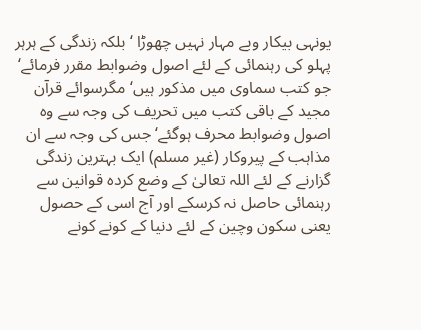یونہی بیکار وبے مہار نہیں چھوڑا ‘ بلکہ زندگی کے ہرہر پہلو کی رہنمائی کے لئے اصول وضوابط مقرر فرمائے‘ جو کتب سماوی میں مذکور ہیں‘ مگرسوائے قرآن مجید کے باقی کتب میں تحریف کی وجہ سے وہ اصول وضوابط محرف ہوگئے‘ جس کی وجہ سے ان مذاہب کے پیروکار (غیر مسلم) ایک بہترین زندگی گزارنے کے لئے اللہ تعالیٰ کے وضع کردہ قوانین سے رہنمائی حاصل نہ کرسکے اور آج اسی کے حصول یعنی سکون وچین کے لئے دنیا کے کونے کونے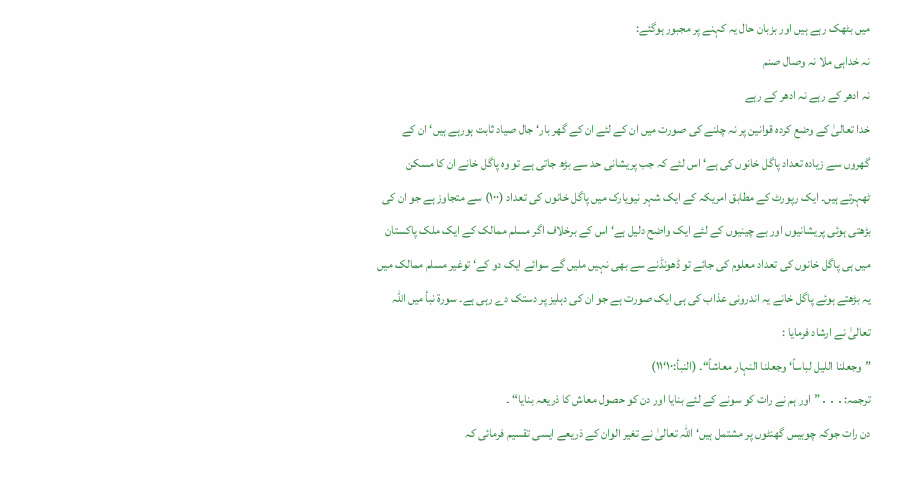میں بٹھک رہے ہیں اور بزبان حال یہ کہنے پر مجبور ہوگئے:
نہ خداہی ملا نہ وصال صنم
نہ ادھر کے رہے نہ ادھر کے رہے
خدا تعالیٰ کے وضع کردہ قوانین پر نہ چلنے کی صورت میں ان کے لئے ان کے گھر بار‘ جال صیاد ثابت ہورہے ہیں‘ ان کے گھروں سے زیادہ تعداد پاگل خانوں کی ہے‘ اس لئے کہ جب پریشانی حد سے بڑھ جاتی ہے تو وہ پاگل خانے ان کا مسکن ٹھہرتے ہیں۔ ایک رپورٹ کے مطابق امریکہ کے ایک شہر نیویارک میں پاگل خانوں کی تعداد (۱۰۰) سے متجاوز ہے جو ان کی بڑھتی ہوئی پریشانیوں اور بے چینیوں کے لئے ایک واضح دلیل ہے‘ اس کے برخلاف اگر مسلم ممالک کے ایک ملک پاکستان میں ہی پاگل خانوں کی تعداد معلوم کی جائے تو ڈھونڈنے سے بھی نہیں ملیں گے سوائے ایک دو کے‘ توغیر مسلم ممالک میں یہ بڑھتے ہوئے پاگل خانے یہ اندرونی عذاب کی ہی ایک صورت ہے جو ان کی دہلیز پر دستک دے رہی ہے۔ سورة نبأ میں اللہ تعالیٰ نے ارشاد فرمایا :
”وجعلنا اللیل لباساً‘ وجعلنا النہار معاشاً“۔ (النبأ:۱۰‘۱۱)
ترجمہ:․․․”اور ہم نے رات کو سونے کے لئے بنایا اور دن کو حصول معاش کا ذریعہ بنایا“ ۔
دن رات جوکہ چوبیس گھنٹوں پر مشتمل ہیں‘ اللہ تعالیٰ نے تغیر الوان کے ذریعے ایسی تقسیم فرمائی کہ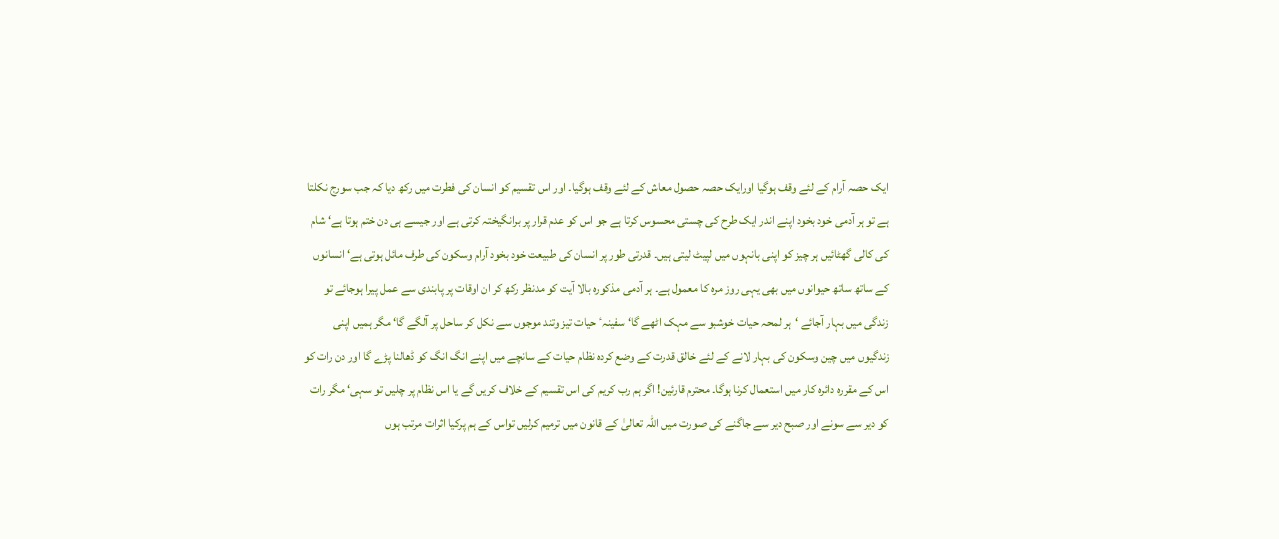ایک حصہ آرام کے لئے وقف ہوگیا اورایک حصہ حصول معاش کے لئے وقف ہوگیا۔ اور اس تقسیم کو انسان کی فطرت میں رکھ دیا کہ جب سورج نکلتا ہے تو ہر آدمی خود بخود اپنے اندر ایک طرح کی چستی محسوس کرتا ہے جو اس کو عدم قرار پر برانگیختہ کرتی ہے اور جیسے ہی دن ختم ہوتا ہے‘ شام کی کالی گھٹائیں ہر چیز کو اپنی بانہوں میں لپیٹ لیتی ہیں۔ قدرتی طور پر انسان کی طبیعت خود بخود آرام وسکون کی طرف مائل ہوتی ہے‘ انسانوں کے ساتھ ساتھ حیوانوں میں بھی یہی روز مرہ کا معمول ہے۔ ہر آدمی مذکورہ بالا آیت کو مدنظر رکھ کر ان اوقات پر پابندی سے عمل پیرا ہوجائے تو زندگی میں بہار آجائے ‘ہر لمحہ حیات خوشبو سے مہک اٹھے گا‘ سفینہٴ حیات تیز وتند موجوں سے نکل کر ساحل پر آلگے گا‘ مگر ہمیں اپنی زندگیوں میں چین وسکون کی بہار لانے کے لئے خالق قدرت کے وضع کردہ نظام حیات کے سانچے میں اپنے انگ انگ کو ڈھالنا پڑے گا اور دن رات کو اس کے مقررہ دائرہ کار میں استعمال کرنا ہوگا۔ محترم قارئین! اگر ہم رب کریم کی اس تقسیم کے خلاف کریں گے یا اس نظام پر چلیں تو سہی‘ مگر رات کو دیر سے سونے اور صبح دیر سے جاگنے کی صورت میں اللہ تعالیٰ کے قانون میں ترمیم کرلیں تواس کے ہم پرکیا اثرات مرتب ہوں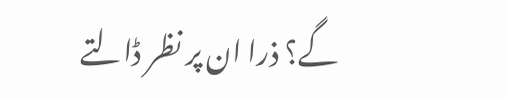گے؟ ذرا ان پر نظر ڈالتے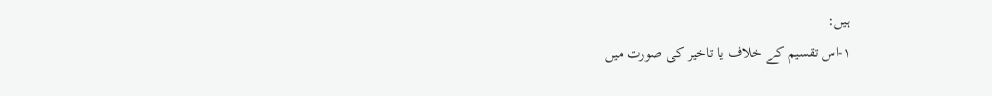ہیں:
۱-اس تقسیم کے خلاف یا تاخیر کی صورت میں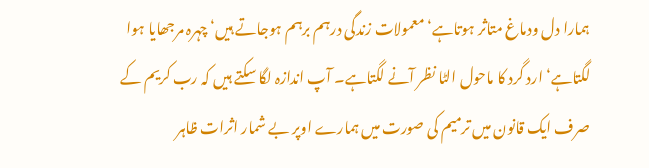ہمارا دل ودماغ متاثر ہوتاہے‘ معمولات زندگی درہم برہم ہوجاتے ہیں‘ چہرہ مرجھایا ہوا لگتاہے‘ ارد گرد کا ماحول الٹا نظر آنے لگتاہے۔ آپ اندازہ لگا سکتے ہیں کہ رب کریم کے صرف ایک قانون میں ترمیم کی صورت میں ہمارے اوپر بے شمار اثرات ظاہر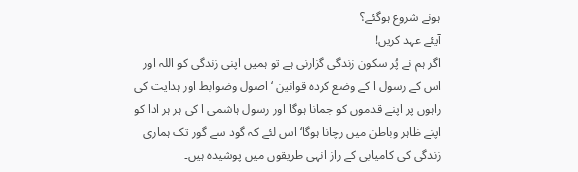ہونے شروع ہوگئے؟
آیئے عہد کریں!
اگر ہم نے پُر سکون زندگی گزارنی ہے تو ہمیں اپنی زندگی کو اللہ اور اس کے رسول ا کے وضع کردہ قوانین ‘اصول وضوابط اور ہدایت کی راہوں پر اپنے قدموں کو جمانا ہوگا اور رسول ہاشمی ا کی ہر ہر ادا کو اپنے ظاہر وباطن میں رچانا ہوگا‘ اس لئے کہ گود سے گور تک ہماری زندگی کی کامیابی کے راز انہی طریقوں میں پوشیدہ ہیں۔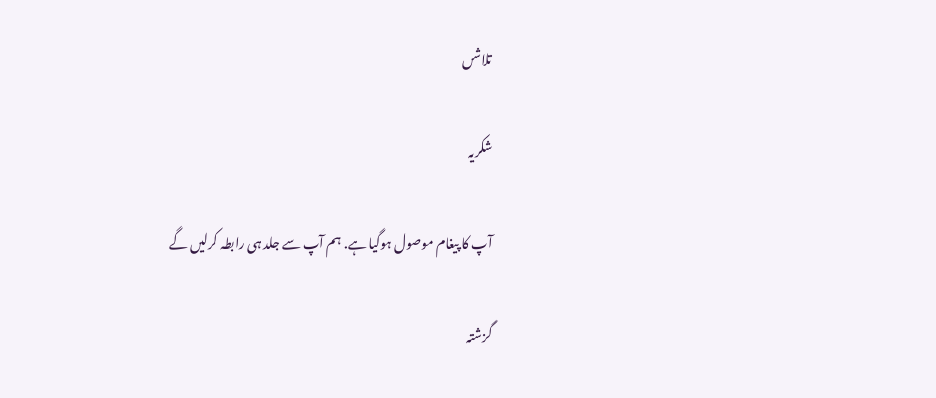تلاشں

شکریہ

آپ کا پیغام موصول ہوگیا ہے. ہم آپ سے جلد ہی رابطہ کرلیں گے

گزشتہ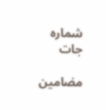شمارہ جات

مضامین